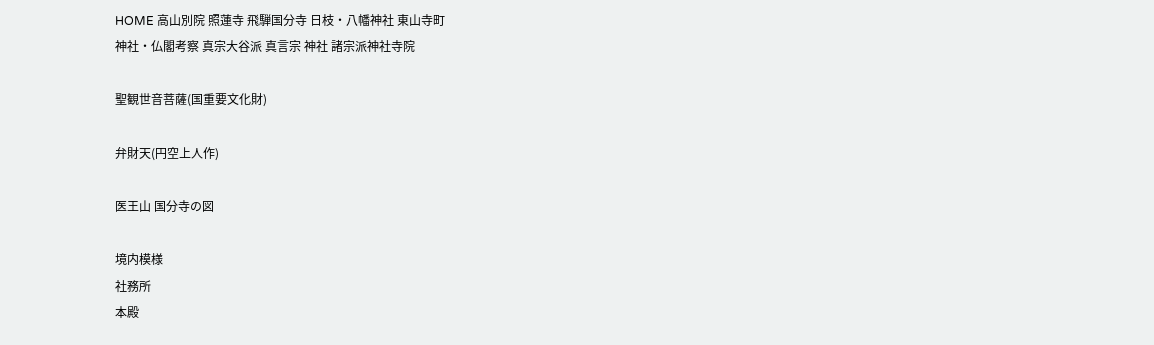HOME 高山別院 照蓮寺 飛騨国分寺 日枝・八幡神社 東山寺町
神社・仏閣考察 真宗大谷派 真言宗 神社 諸宗派神社寺院

聖観世音菩薩(国重要文化財)

弁財天(円空上人作)

医王山 国分寺の図

境内模様
社務所
本殿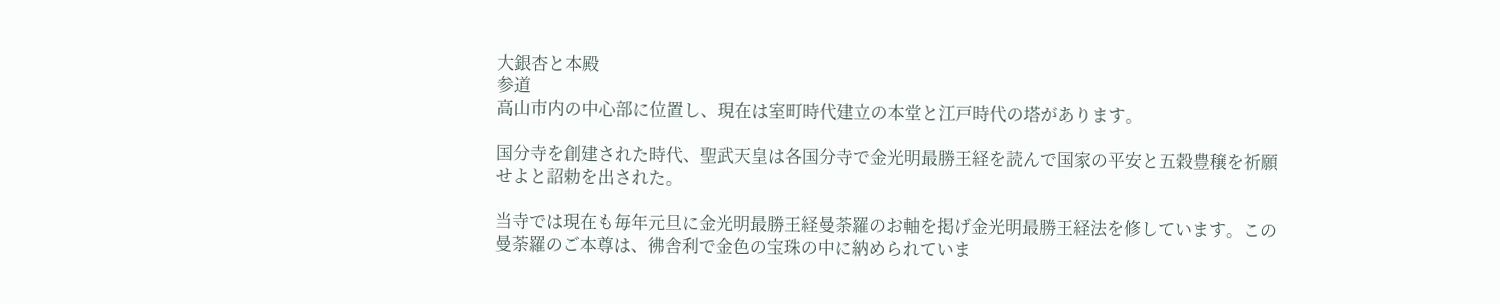大銀杏と本殿
参道
高山市内の中心部に位置し、現在は室町時代建立の本堂と江戸時代の塔があります。

国分寺を創建された時代、聖武天皇は各国分寺で金光明最勝王経を読んで国家の平安と五穀豊穣を祈願
せよと詔勅を出された。

当寺では現在も毎年元旦に金光明最勝王経曼荼羅のお軸を掲げ金光明最勝王経法を修しています。この
曼荼羅のご本尊は、彿舎利で金色の宝珠の中に納められていま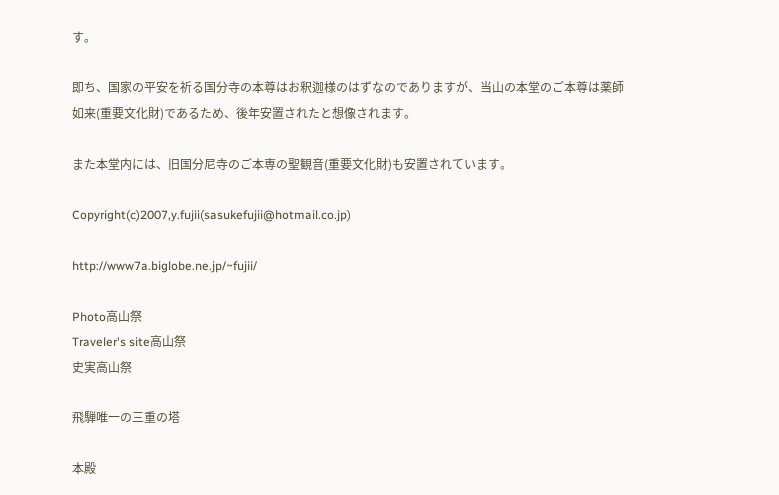す。

即ち、国家の平安を祈る国分寺の本尊はお釈迦様のはずなのでありますが、当山の本堂のご本尊は薬師
如来(重要文化財)であるため、後年安置されたと想像されます。

また本堂内には、旧国分尼寺のご本専の聖観音(重要文化財)も安置されています。

Copyright(c)2007,y.fujii(sasukefujii@hotmail.co.jp)

http://www7a.biglobe.ne.jp/~fujii/

Photo高山祭
Traveler's site高山祭
史実高山祭

飛騨唯一の三重の塔

本殿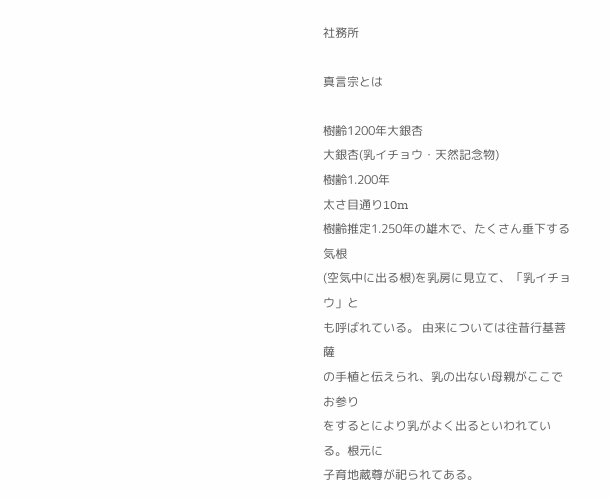社務所

真言宗とは

樹齢1200年大銀杏
大銀杏(乳イチョウ・天然記念物)
樹齢1.200年
太さ目通り10m
樹齢推定1.250年の雄木で、たくさん垂下する気根
(空気中に出る根)を乳房に見立て、「乳イチョウ」と
も呼ばれている。 由来については往昔行基菩薩
の手植と伝えられ、乳の出ない母親がここでお参り
をするとにより乳がよく出るといわれている。根元に
子育地蔵尊が祀られてある。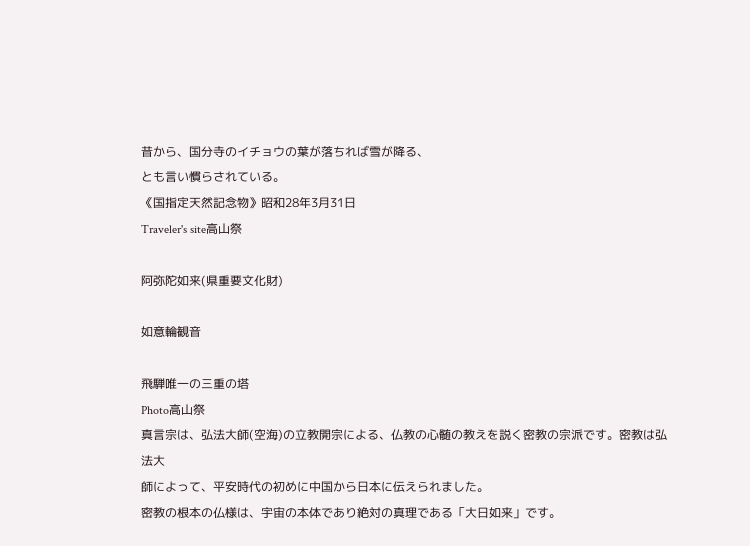昔から、国分寺のイチョウの葉が落ちれば雪が降る、
とも言い慣らされている。
《国指定天然記念物》昭和28年3月31日
Traveler's site高山祭

阿弥陀如来(県重要文化財)

如意輪観音

飛騨唯一の三重の塔
Photo高山祭
真言宗は、弘法大師(空海)の立教開宗による、仏教の心髄の教えを説く密教の宗派です。密教は弘法大
師によって、平安時代の初めに中国から日本に伝えられました。
密教の根本の仏様は、宇宙の本体であり絶対の真理である「大日如来」です。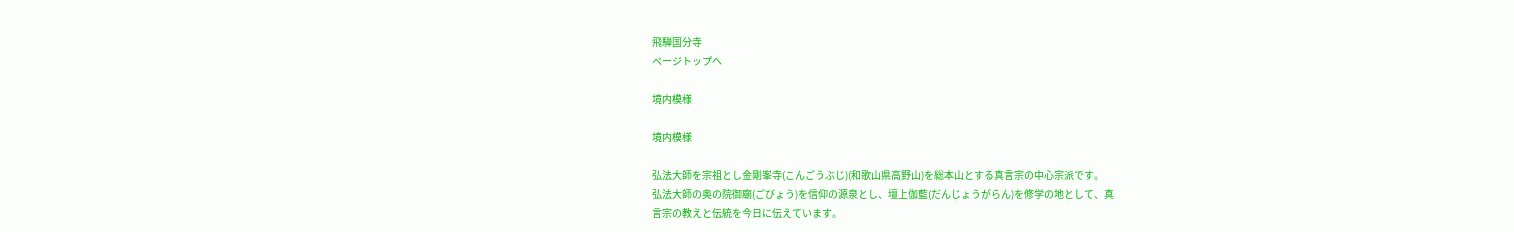飛騨国分寺
ページトップへ

境内模様

境内模様

弘法大師を宗祖とし金剛峯寺(こんごうぶじ)(和歌山県高野山)を総本山とする真言宗の中心宗派です。
弘法大師の奥の院御廟(ごびょう)を信仰の源泉とし、壇上伽藍(だんじょうがらん)を修学の地として、真
言宗の教えと伝統を今日に伝えています。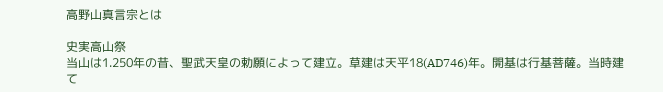高野山真言宗とは

史実高山祭
当山は1.250年の昔、聖武天皇の勅願によって建立。草建は天平18(AD746)年。開基は行基菩薩。当時建て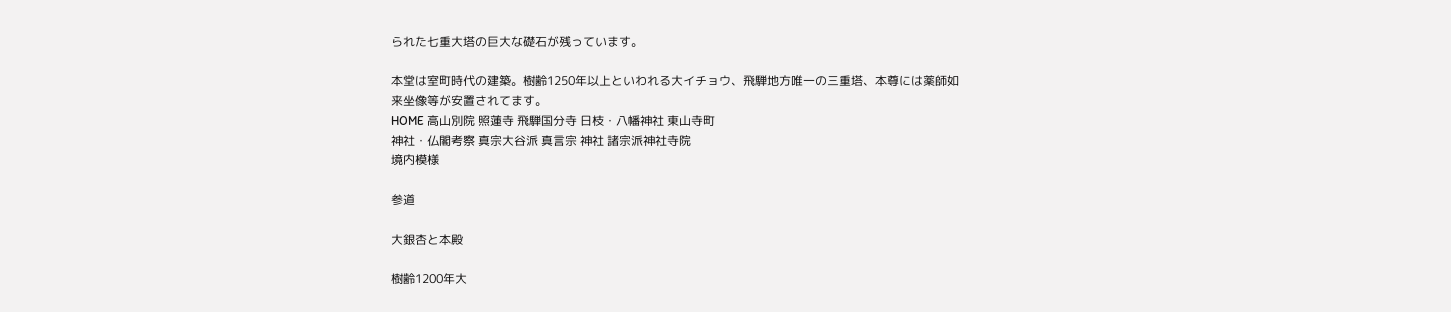られた七重大塔の巨大な礎石が残っています。

本堂は室町時代の建築。樹齢1250年以上といわれる大イチョウ、飛騨地方唯一の三重塔、本尊には薬師如
来坐像等が安置されてます。
HOME 高山別院 照蓮寺 飛騨国分寺 日枝・八幡神社 東山寺町
神社・仏閣考察 真宗大谷派 真言宗 神社 諸宗派神社寺院
境内模様

参道

大銀杏と本殿

樹齢1200年大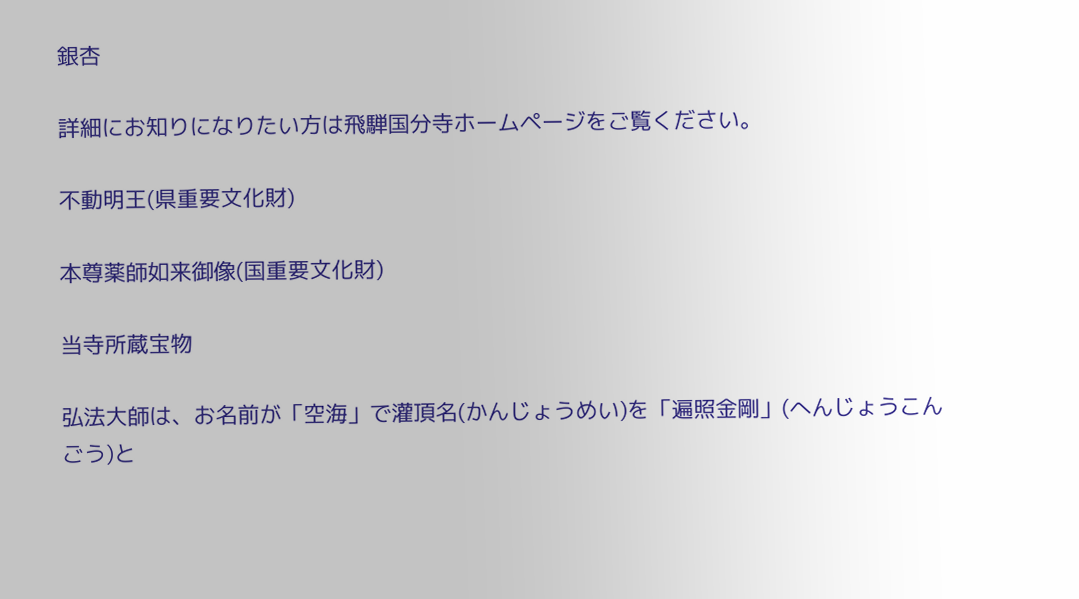銀杏

詳細にお知りになりたい方は飛騨国分寺ホームページをご覧ください。

不動明王(県重要文化財)

本尊薬師如来御像(国重要文化財)

当寺所蔵宝物

弘法大師は、お名前が「空海」で灌頂名(かんじょうめい)を「遍照金剛」(へんじょうこんごう)と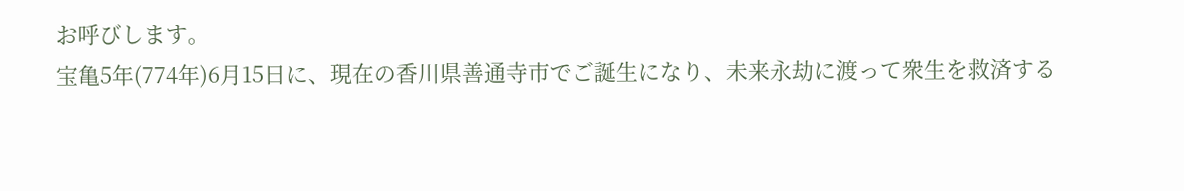お呼びします。
宝亀5年(774年)6月15日に、現在の香川県善通寺市でご誕生になり、未来永劫に渡って衆生を救済する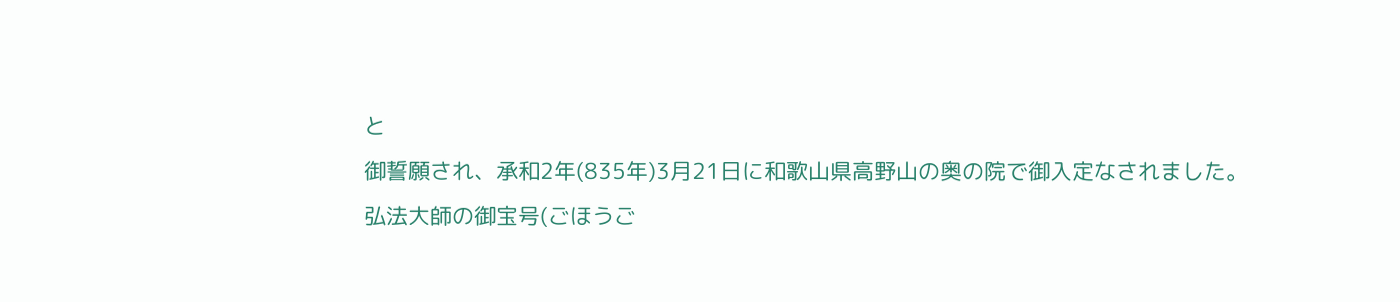と
御誓願され、承和2年(835年)3月21日に和歌山県高野山の奥の院で御入定なされました。
弘法大師の御宝号(ごほうご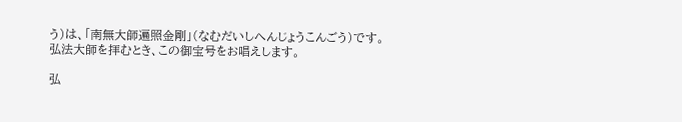う)は、「南無大師遍照金剛」(なむだいしへんじょうこんごう)です。
弘法大師を拝むとき、この御宝号をお唱えします。

弘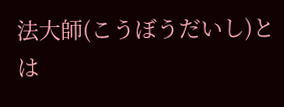法大師(こうぼうだいし)とは